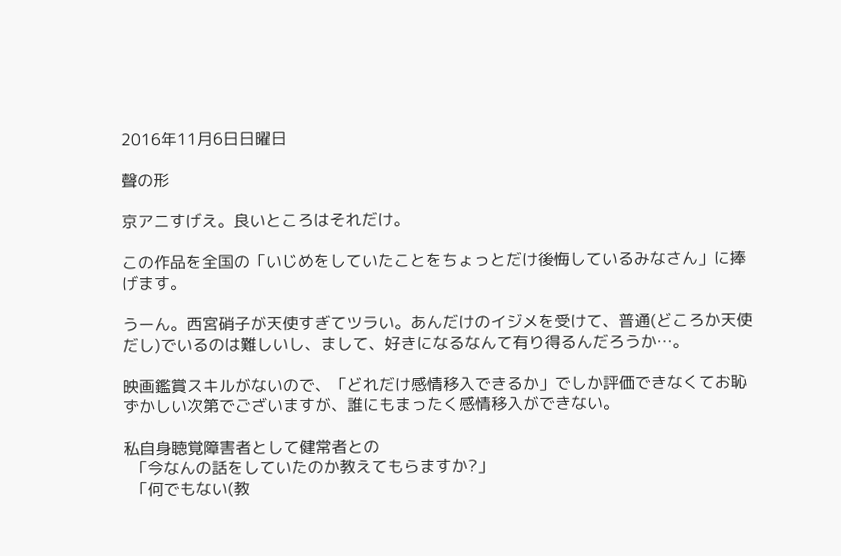2016年11月6日日曜日

聲の形

京アニすげえ。良いところはそれだけ。

この作品を全国の「いじめをしていたことをちょっとだけ後悔しているみなさん」に捧げます。

うーん。西宮硝子が天使すぎてツラい。あんだけのイジメを受けて、普通(どころか天使だし)でいるのは難しいし、まして、好きになるなんて有り得るんだろうか…。

映画鑑賞スキルがないので、「どれだけ感情移入できるか」でしか評価できなくてお恥ずかしい次第でございますが、誰にもまったく感情移入ができない。

私自身聴覚障害者として健常者との
  「今なんの話をしていたのか教えてもらますか?」
  「何でもない(教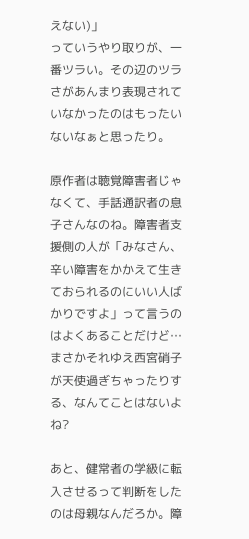えない)」
っていうやり取りが、一番ツラい。その辺のツラさがあんまり表現されていなかったのはもったいないなぁと思ったり。

原作者は聴覚障害者じゃなくて、手話通訳者の息子さんなのね。障害者支援側の人が「みなさん、辛い障害をかかえて生きておられるのにいい人ばかりですよ」って言うのはよくあることだけど…まさかそれゆえ西宮硝子が天使過ぎちゃったりする、なんてことはないよね?

あと、健常者の学級に転入させるって判断をしたのは母親なんだろか。障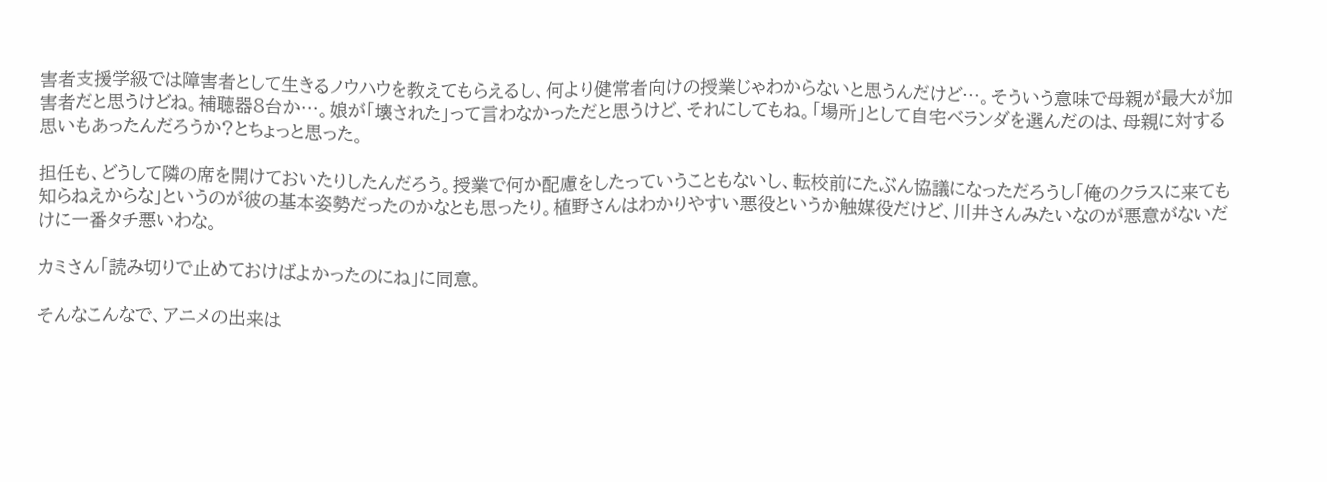害者支援学級では障害者として生きるノウハウを教えてもらえるし、何より健常者向けの授業じゃわからないと思うんだけど…。そういう意味で母親が最大が加害者だと思うけどね。補聴器8台か…。娘が「壊された」って言わなかっただと思うけど、それにしてもね。「場所」として自宅ベランダを選んだのは、母親に対する思いもあったんだろうか?とちょっと思った。

担任も、どうして隣の席を開けておいたりしたんだろう。授業で何か配慮をしたっていうこともないし、転校前にたぶん協議になっただろうし「俺のクラスに来ても知らねえからな」というのが彼の基本姿勢だったのかなとも思ったり。植野さんはわかりやすい悪役というか触媒役だけど、川井さんみたいなのが悪意がないだけに一番タチ悪いわな。

カミさん「読み切りで止めておけばよかったのにね」に同意。

そんなこんなで、アニメの出来は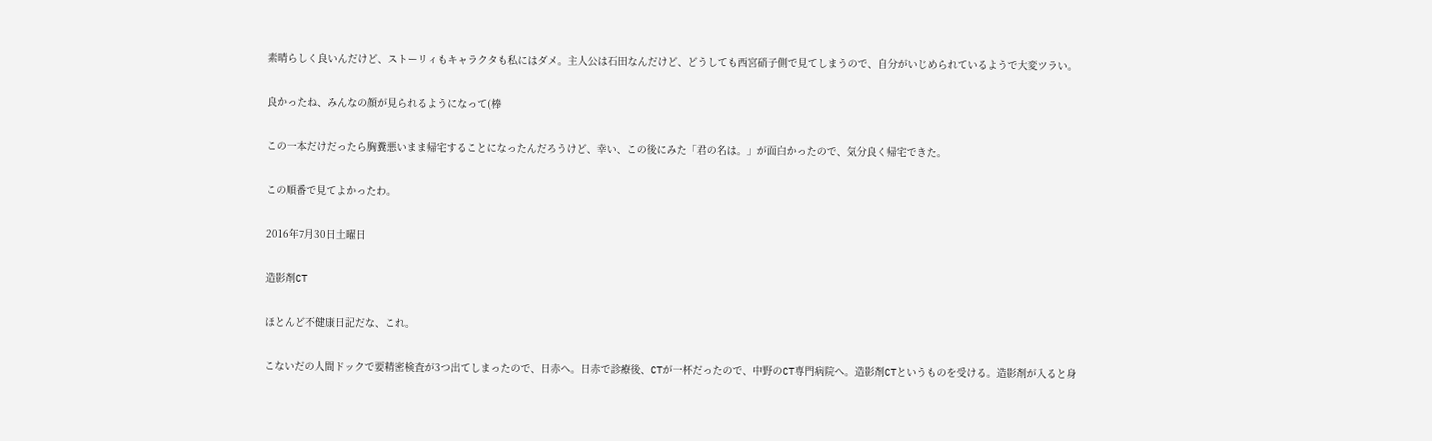素晴らしく良いんだけど、ストーリィもキャラクタも私にはダメ。主人公は石田なんだけど、どうしても西宮硝子側で見てしまうので、自分がいじめられているようで大変ツラい。

良かったね、みんなの顔が見られるようになって(棒

この一本だけだったら胸糞悪いまま帰宅することになったんだろうけど、幸い、この後にみた「君の名は。」が面白かったので、気分良く帰宅できた。

この順番で見てよかったわ。

2016年7月30日土曜日

造影剤CT

ほとんど不健康日記だな、これ。

こないだの人間ドックで要精密検査が3つ出てしまったので、日赤へ。日赤で診療後、CTが一杯だったので、中野のCT専門病院へ。造影剤CTというものを受ける。造影剤が入ると身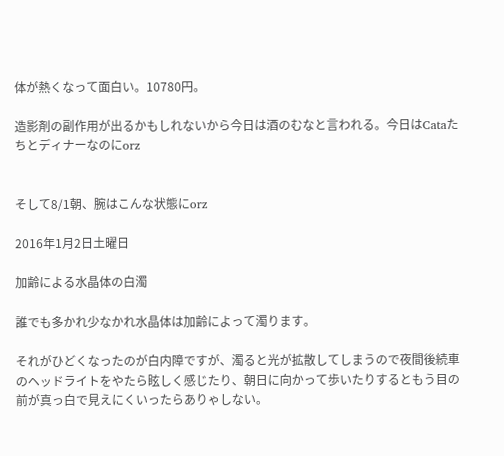体が熱くなって面白い。10780円。

造影剤の副作用が出るかもしれないから今日は酒のむなと言われる。今日はCataたちとディナーなのにorz


そして8/1朝、腕はこんな状態にorz

2016年1月2日土曜日

加齢による水晶体の白濁

誰でも多かれ少なかれ水晶体は加齢によって濁ります。

それがひどくなったのが白内障ですが、濁ると光が拡散してしまうので夜間後続車のヘッドライトをやたら眩しく感じたり、朝日に向かって歩いたりするともう目の前が真っ白で見えにくいったらありゃしない。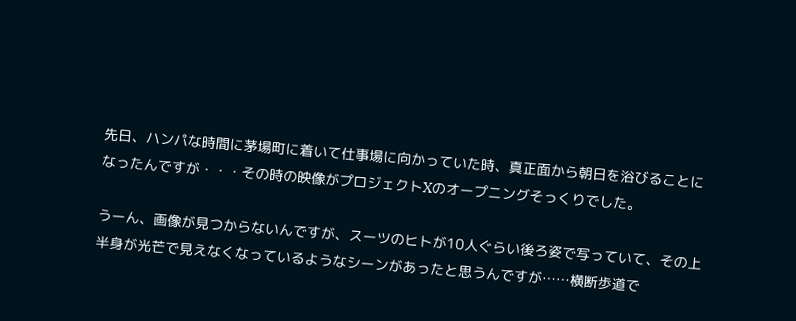先日、ハンパな時間に茅場町に着いて仕事場に向かっていた時、真正面から朝日を浴びることになったんですが・・・その時の映像がプロジェクトXのオープニングそっくりでした。

うーん、画像が見つからないんですが、スーツのヒトが10人ぐらい後ろ姿で写っていて、その上半身が光芒で見えなくなっているようなシーンがあったと思うんですが……横断歩道で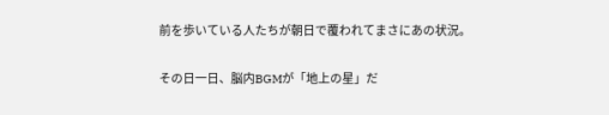前を歩いている人たちが朝日で覆われてまさにあの状況。

その日一日、脳内BGMが「地上の星」だ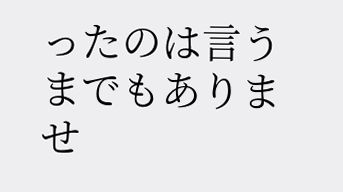ったのは言うまでもありませ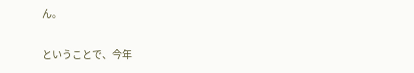ん。

ということで、今年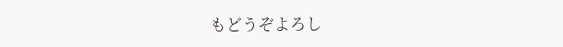もどうぞよろし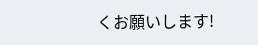くお願いします!